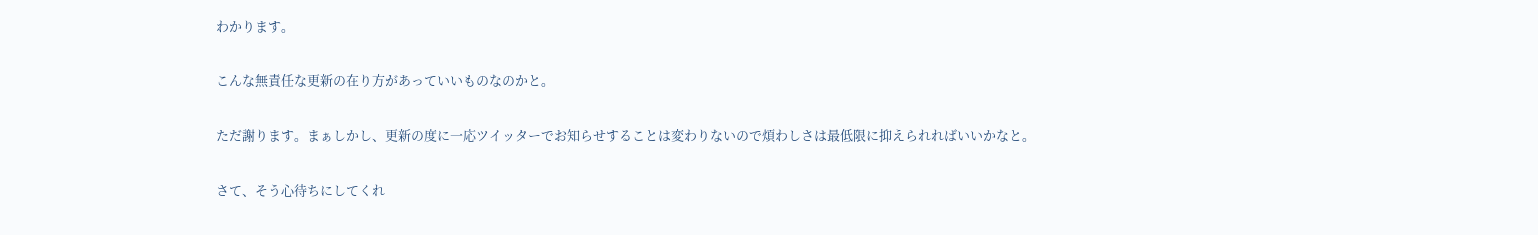わかります。

こんな無責任な更新の在り方があっていいものなのかと。

ただ謝ります。まぁしかし、更新の度に一応ツイッターでお知らせすることは変わりないので煩わしさは最低限に抑えられればいいかなと。

さて、そう心待ちにしてくれ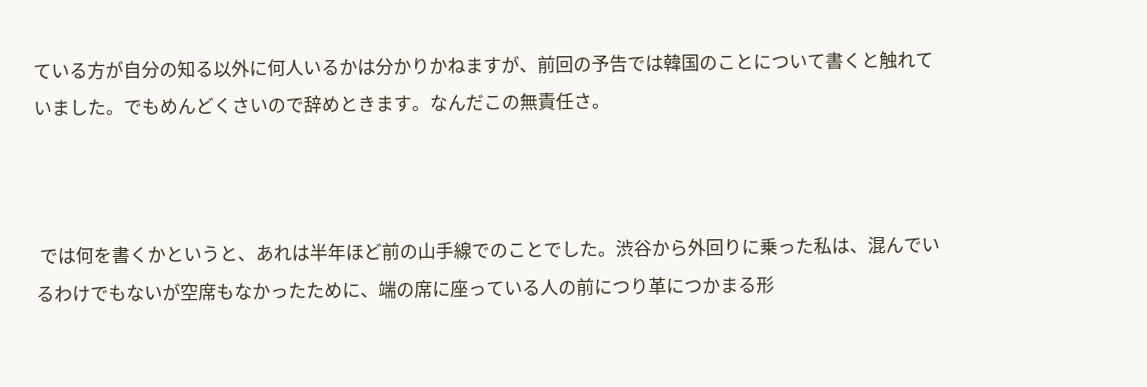ている方が自分の知る以外に何人いるかは分かりかねますが、前回の予告では韓国のことについて書くと触れていました。でもめんどくさいので辞めときます。なんだこの無責任さ。



 では何を書くかというと、あれは半年ほど前の山手線でのことでした。渋谷から外回りに乗った私は、混んでいるわけでもないが空席もなかったために、端の席に座っている人の前につり革につかまる形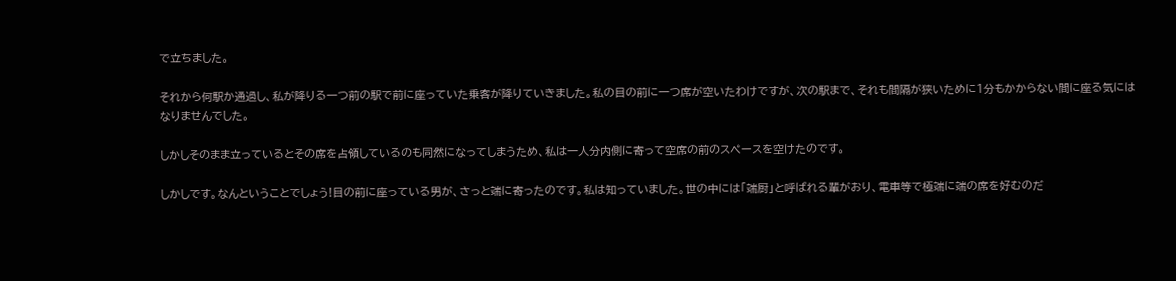で立ちました。

それから何駅か通過し、私が降りる一つ前の駅で前に座っていた乗客が降りていきました。私の目の前に一つ席が空いたわけですが、次の駅まで、それも間隔が狭いために1分もかからない間に座る気にはなりませんでした。

しかしそのまま立っているとその席を占領しているのも同然になってしまうため、私は一人分内側に寄って空席の前のスペースを空けたのです。

しかしです。なんということでしょう!目の前に座っている男が、さっと端に寄ったのです。私は知っていました。世の中には「端厨」と呼ばれる輩がおり、電車等で極端に端の席を好むのだ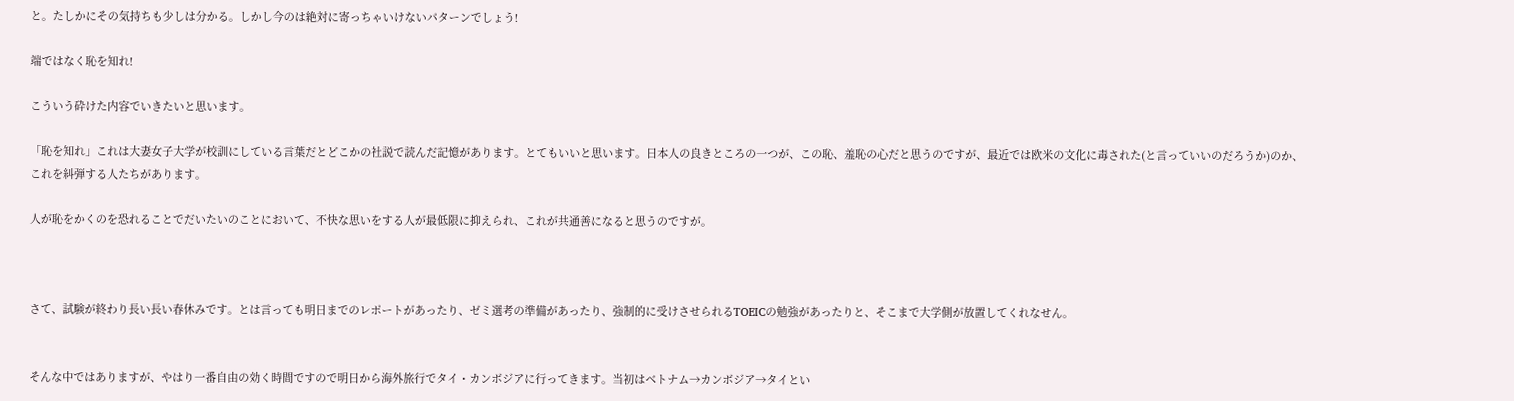と。たしかにその気持ちも少しは分かる。しかし今のは絶対に寄っちゃいけないパターンでしょう!

端ではなく恥を知れ!

こういう砕けた内容でいきたいと思います。

「恥を知れ」これは大妻女子大学が校訓にしている言葉だとどこかの社説で読んだ記憶があります。とてもいいと思います。日本人の良きところの一つが、この恥、羞恥の心だと思うのですが、最近では欧米の文化に毒された(と言っていいのだろうか)のか、これを糾弾する人たちがあります。

人が恥をかくのを恐れることでだいたいのことにおいて、不快な思いをする人が最低限に抑えられ、これが共通善になると思うのですが。



さて、試験が終わり長い長い春休みです。とは言っても明日までのレポートがあったり、ゼミ選考の準備があったり、強制的に受けさせられるTOEICの勉強があったりと、そこまで大学側が放置してくれなせん。


そんな中ではありますが、やはり一番自由の効く時間ですので明日から海外旅行でタイ・カンボジアに行ってきます。当初はベトナム→カンボジア→タイとい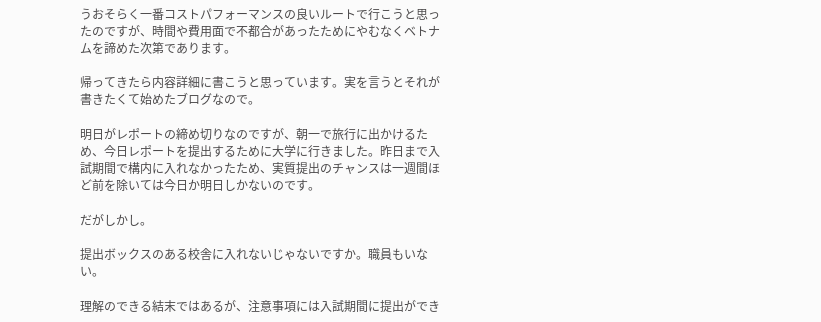うおそらく一番コストパフォーマンスの良いルートで行こうと思ったのですが、時間や費用面で不都合があったためにやむなくベトナムを諦めた次第であります。

帰ってきたら内容詳細に書こうと思っています。実を言うとそれが書きたくて始めたブログなので。

明日がレポートの締め切りなのですが、朝一で旅行に出かけるため、今日レポートを提出するために大学に行きました。昨日まで入試期間で構内に入れなかったため、実質提出のチャンスは一週間ほど前を除いては今日か明日しかないのです。

だがしかし。

提出ボックスのある校舎に入れないじゃないですか。職員もいない。

理解のできる結末ではあるが、注意事項には入試期間に提出ができ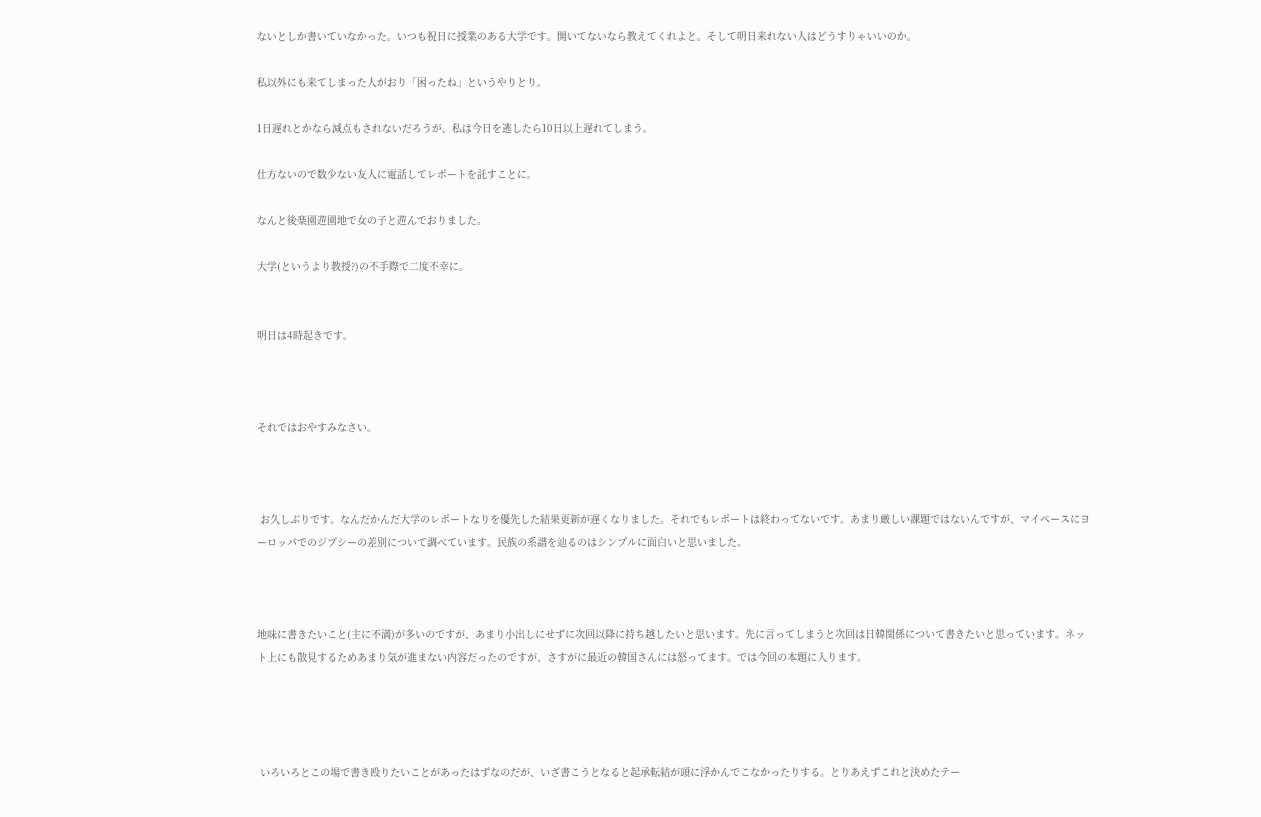ないとしか書いていなかった。いつも祝日に授業のある大学です。開いてないなら教えてくれよと。そして明日来れない人はどうすりゃいいのか。

私以外にも来てしまった人がおり「困ったね」というやりとり。

1日遅れとかなら減点もされないだろうが、私は今日を逃したら10日以上遅れてしまう。

仕方ないので数少ない友人に電話してレポートを託すことに。

なんと後楽園遊園地で女の子と遊んでおりました。

大学(というより教授?)の不手際で二度不幸に。


明日は4時起きです。



それではおやすみなさい。



 お久しぶりです。なんだかんだ大学のレポートなりを優先した結果更新が遅くなりました。それでもレポートは終わってないです。あまり厳しい課題ではないんですが、マイペースにヨーロッパでのジプシーの差別について調べています。民族の系譜を辿るのはシンプルに面白いと思いました。



地味に書きたいこと(主に不満)が多いのですが、あまり小出しにせずに次回以降に持ち越したいと思います。先に言ってしまうと次回は日韓関係について書きたいと思っています。ネット上にも散見するためあまり気が進まない内容だったのですが、さすがに最近の韓国さんには怒ってます。では今回の本題に入ります。




 いろいろとこの場で書き殴りたいことがあったはずなのだが、いざ書こうとなると起承転結が頭に浮かんでこなかったりする。とりあえずこれと決めたテー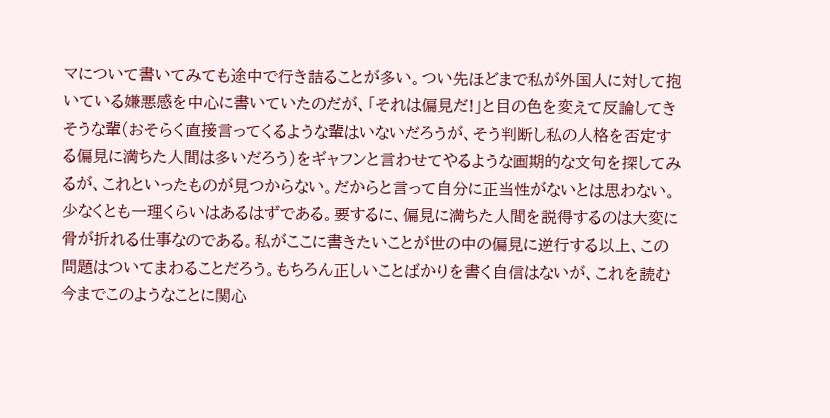マについて書いてみても途中で行き詰ることが多い。つい先ほどまで私が外国人に対して抱いている嫌悪感を中心に書いていたのだが、「それは偏見だ!」と目の色を変えて反論してきそうな輩(おそらく直接言ってくるような輩はいないだろうが、そう判断し私の人格を否定する偏見に満ちた人間は多いだろう)をギャフンと言わせてやるような画期的な文句を探してみるが、これといったものが見つからない。だからと言って自分に正当性がないとは思わない。少なくとも一理くらいはあるはずである。要するに、偏見に満ちた人間を説得するのは大変に骨が折れる仕事なのである。私がここに書きたいことが世の中の偏見に逆行する以上、この問題はついてまわることだろう。もちろん正しいことばかりを書く自信はないが、これを読む今までこのようなことに関心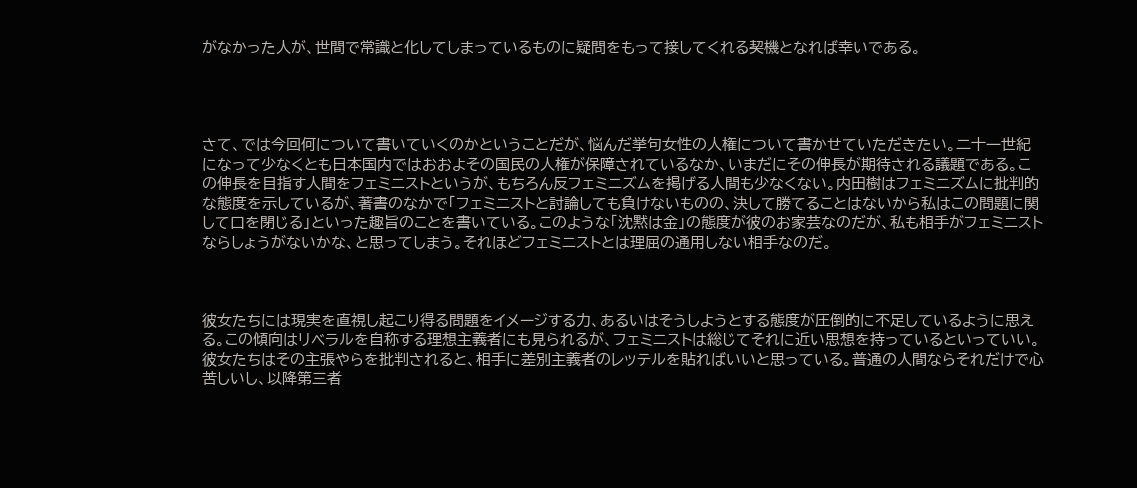がなかった人が、世間で常識と化してしまっているものに疑問をもって接してくれる契機となれば幸いである。




さて、では今回何について書いていくのかということだが、悩んだ挙句女性の人権について書かせていただきたい。二十一世紀になって少なくとも日本国内ではおおよその国民の人権が保障されているなか、いまだにその伸長が期待される議題である。この伸長を目指す人間をフェミニストというが、もちろん反フェミニズムを掲げる人間も少なくない。内田樹はフェミニズムに批判的な態度を示しているが、著書のなかで「フェミニストと討論しても負けないものの、決して勝てることはないから私はこの問題に関して口を閉じる」といった趣旨のことを書いている。このような「沈黙は金」の態度が彼のお家芸なのだが、私も相手がフェミニストならしょうがないかな、と思ってしまう。それほどフェミニストとは理屈の通用しない相手なのだ。



彼女たちには現実を直視し起こり得る問題をイメージする力、あるいはそうしようとする態度が圧倒的に不足しているように思える。この傾向はリベラルを自称する理想主義者にも見られるが、フェミニストは総じてそれに近い思想を持っているといっていい。彼女たちはその主張やらを批判されると、相手に差別主義者のレッテルを貼ればいいと思っている。普通の人間ならそれだけで心苦しいし、以降第三者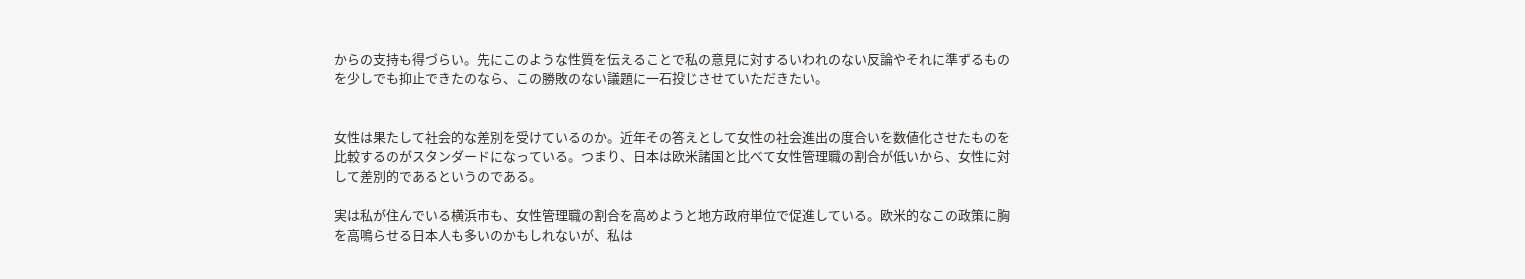からの支持も得づらい。先にこのような性質を伝えることで私の意見に対するいわれのない反論やそれに準ずるものを少しでも抑止できたのなら、この勝敗のない議題に一石投じさせていただきたい。


女性は果たして社会的な差別を受けているのか。近年その答えとして女性の社会進出の度合いを数値化させたものを比較するのがスタンダードになっている。つまり、日本は欧米諸国と比べて女性管理職の割合が低いから、女性に対して差別的であるというのである。

実は私が住んでいる横浜市も、女性管理職の割合を高めようと地方政府単位で促進している。欧米的なこの政策に胸を高鳴らせる日本人も多いのかもしれないが、私は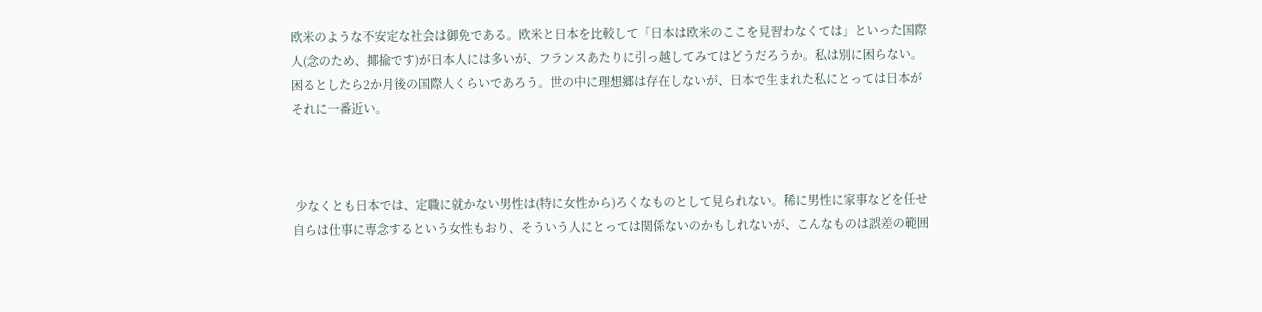欧米のような不安定な社会は御免である。欧米と日本を比較して「日本は欧米のここを見習わなくては」といった国際人(念のため、揶揄です)が日本人には多いが、フランスあたりに引っ越してみてはどうだろうか。私は別に困らない。困るとしたら2か月後の国際人くらいであろう。世の中に理想郷は存在しないが、日本で生まれた私にとっては日本がそれに一番近い。



 少なくとも日本では、定職に就かない男性は(特に女性から)ろくなものとして見られない。稀に男性に家事などを任せ自らは仕事に専念するという女性もおり、そういう人にとっては関係ないのかもしれないが、こんなものは誤差の範囲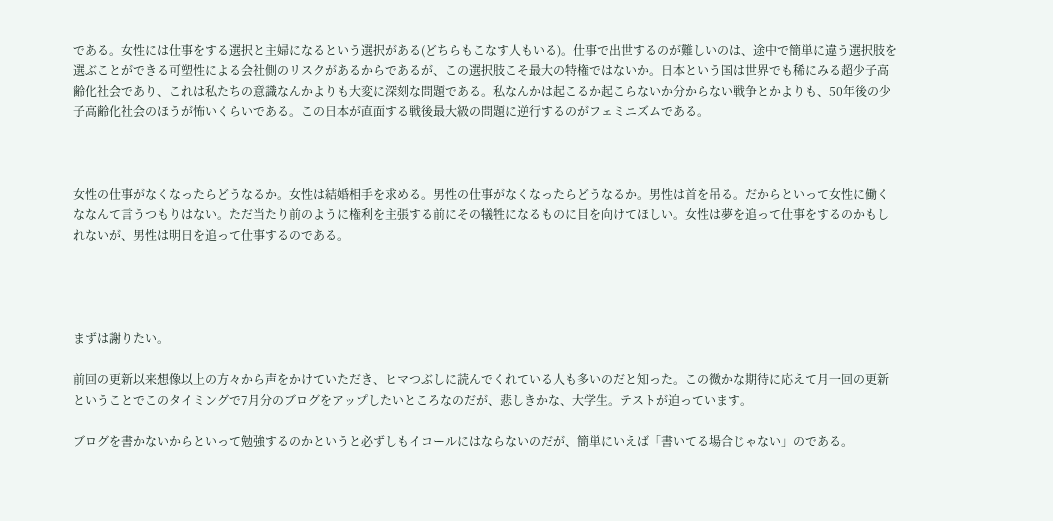である。女性には仕事をする選択と主婦になるという選択がある(どちらもこなす人もいる)。仕事で出世するのが難しいのは、途中で簡単に違う選択肢を選ぶことができる可塑性による会社側のリスクがあるからであるが、この選択肢こそ最大の特権ではないか。日本という国は世界でも稀にみる超少子高齢化社会であり、これは私たちの意識なんかよりも大変に深刻な問題である。私なんかは起こるか起こらないか分からない戦争とかよりも、50年後の少子高齢化社会のほうが怖いくらいである。この日本が直面する戦後最大級の問題に逆行するのがフェミニズムである。



女性の仕事がなくなったらどうなるか。女性は結婚相手を求める。男性の仕事がなくなったらどうなるか。男性は首を吊る。だからといって女性に働くななんて言うつもりはない。ただ当たり前のように権利を主張する前にその犠牲になるものに目を向けてほしい。女性は夢を追って仕事をするのかもしれないが、男性は明日を追って仕事するのである。




まずは謝りたい。

前回の更新以来想像以上の方々から声をかけていただき、ヒマつぶしに読んでくれている人も多いのだと知った。この微かな期待に応えて月一回の更新ということでこのタイミングで7月分のブログをアップしたいところなのだが、悲しきかな、大学生。テストが迫っています。

ブログを書かないからといって勉強するのかというと必ずしもイコールにはならないのだが、簡単にいえば「書いてる場合じゃない」のである。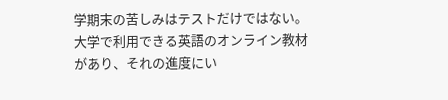学期末の苦しみはテストだけではない。大学で利用できる英語のオンライン教材があり、それの進度にい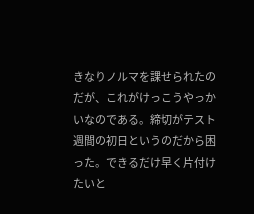きなりノルマを課せられたのだが、これがけっこうやっかいなのである。締切がテスト週間の初日というのだから困った。できるだけ早く片付けたいと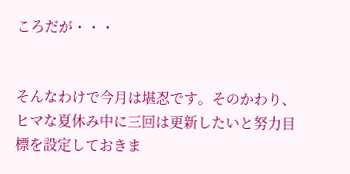ころだが・・・


そんなわけで今月は堪忍です。そのかわり、ヒマな夏休み中に三回は更新したいと努力目標を設定しておきま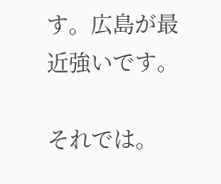す。広島が最近強いです。

それでは。